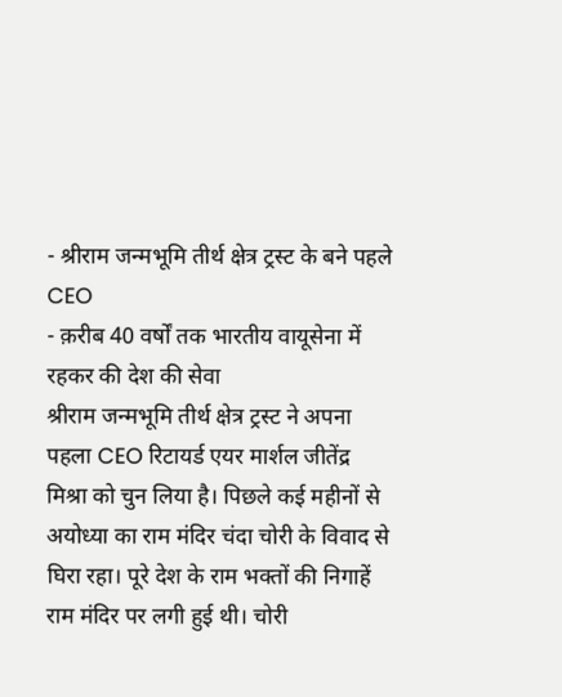- श्रीराम जन्मभूमि तीर्थ क्षेत्र ट्रस्ट के बने पहले CEO
- क़रीब 40 वर्षों तक भारतीय वायूसेना में रहकर की देश की सेवा
श्रीराम जन्मभूमि तीर्थ क्षेत्र ट्रस्ट ने अपना पहला CEO रिटायर्ड एयर मार्शल जीतेंद्र मिश्रा को चुन लिया है। पिछले कई महीनों से अयोध्या का राम मंदिर चंदा चोरी के विवाद से घिरा रहा। पूरे देश के राम भक्तों की निगाहें राम मंदिर पर लगी हुई थी। चोरी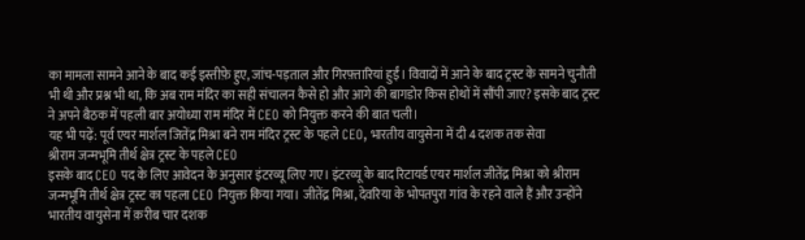का मामला सामने आने के बाद कई इस्तीफ़े हुए, जांच-पड़ताल और गिरफ़्तारियां हुईं। विवादों में आने के बाद ट्रस्ट के सामने चुनौती भी थी और प्रश्न भी था, कि अब राम मंदिर का सही संचालन कैसे हो और आगे की बागडोर किस होथों में सौंपी जाए? इसके बाद ट्रस्ट ने अपने बैठक में पहली बार अयोध्या राम मंदिर में CEO को नियुक्त करने की बात चली।
यह भी पढ़ें: पूर्व एयर मार्शल जितेंद्र मिश्रा बने राम मंदिर ट्रस्ट के पहले CEO, भारतीय वायुसेना में दी 4 दशक तक सेवा
श्रीराम जन्मभूमि तीर्थ क्षेत्र ट्रस्ट के पहले CEO
इसके बाद CEO पद के लिए आवेदन के अनुसार इंटरव्यू लिए गए। इंटरव्यू के बाद रिटायर्ड एयर मार्शल जीतेंद्र मिश्रा को श्रीराम जन्मभूमि तीर्थ क्षेत्र ट्रस्ट का पहला CEO नियुक्त किया गया। जीतेंद्र मिश्रा, देवरिया के भोपतपुरा गांव के रहने वाले हैं और उन्होंने भारतीय वायुसेना में क़रीब चार दशक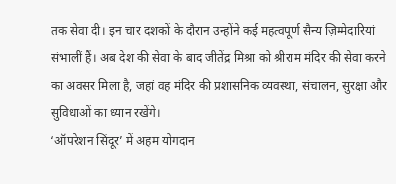तक सेवा दी। इन चार दशकों के दौरान उन्होंने कई महत्वपूर्ण सैन्य ज़िम्मेदारियां संभालीं हैं। अब देश की सेवा के बाद जीतेंद्र मिश्रा को श्रीराम मंदिर की सेवा करने का अवसर मिला है, जहां वह मंदिर की प्रशासनिक व्यवस्था, संचालन, सुरक्षा और सुविधाओं का ध्यान रखेंगे।
‘ऑपरेशन सिंदूर’ में अहम योगदान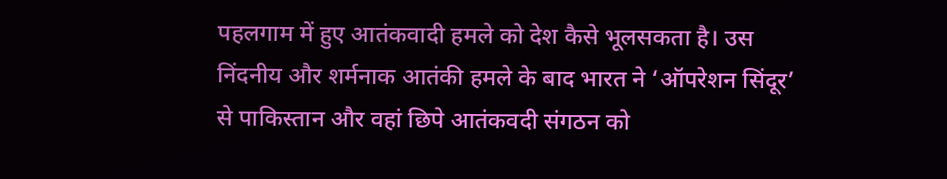पहलगाम में हुए आतंकवादी हमले को देश कैसे भूलसकता है। उस निंदनीय और शर्मनाक आतंकी हमले के बाद भारत ने ‘ऑपरेशन सिंदूर’ से पाकिस्तान और वहां छिपे आतंकवदी संगठन को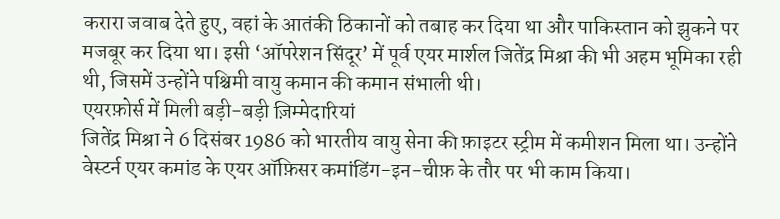करारा जवाब देते हुए, वहां के आतंकी ठिकानों को तबाह कर दिया था और पाकिस्तान को झुकने पर मजबूर कर दिया था। इसी ‘ऑपरेशन सिंदूर’ में पूर्व एयर मार्शल जितेंद्र मिश्रा की भी अहम भूमिका रही थी, जिसमें उन्होंने पश्चिमी वायु कमान की कमान संभाली थी।
एयरफ़ोर्स में मिली बड़ी-बड़ी ज़िम्मेदारियां
जितेंद्र मिश्रा ने 6 दिसंबर 1986 को भारतीय वायु सेना की फ़ाइटर स्ट्रीम में कमीशन मिला था। उन्होंने वेस्टर्न एयर कमांड के एयर ऑफ़िसर कमांडिंग-इन-चीफ़ के तौर पर भी काम किया।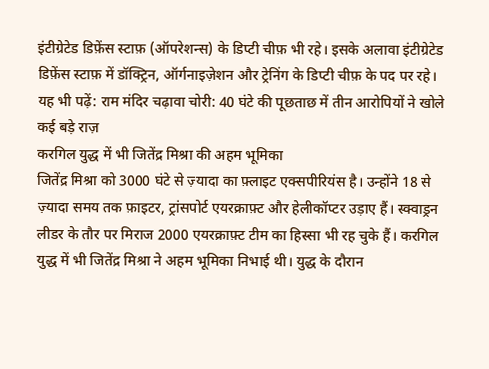इंटीग्रेटेड डिफ़ेंस स्टाफ़ (ऑपरेशन्स) के डिप्टी चीफ़ भी रहे। इसके अलावा इंटीग्रेटेड डिफ़ेंस स्टाफ़ में डॉक्ट्रिन, ऑर्गनाइज़ेशन और ट्रेनिंग के डिप्टी चीफ़ के पद पर रहे।
यह भी पढ़ें: राम मंदिर चढ़ावा चोरी: 40 घंटे की पूछताछ में तीन आरोपियों ने खोले कई बड़े राज़
करगिल युद्ध में भी जितेंद्र मिश्रा की अहम भूमिका
जितेंद्र मिश्रा को 3000 घंटे से ज़्यादा का फ़्लाइट एक्सपीरियंस है। उन्होंने 18 से ज़्यादा समय तक फ़ाइटर, ट्रांसपोर्ट एयरक्राफ़्ट और हेलीकॉप्टर उड़ाए हैं। स्क्वाड्रन लीडर के तौर पर मिराज 2000 एयरक्राफ़्ट टीम का हिस्सा भी रह चुके हैं। करगिल युद्ध में भी जितेंद्र मिश्रा ने अहम भूमिका निभाई थी। युद्ध के दौरान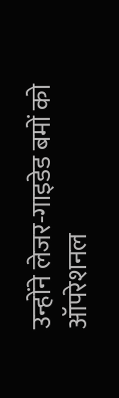उन्होंने लेजर-गाइडेड बमों को ऑपरेशनल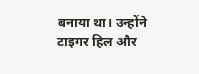बनाया था। उन्होंने टाइगर हिल और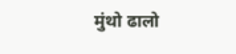मुंथो ढालो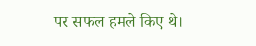पर सफल हमले किए थे।